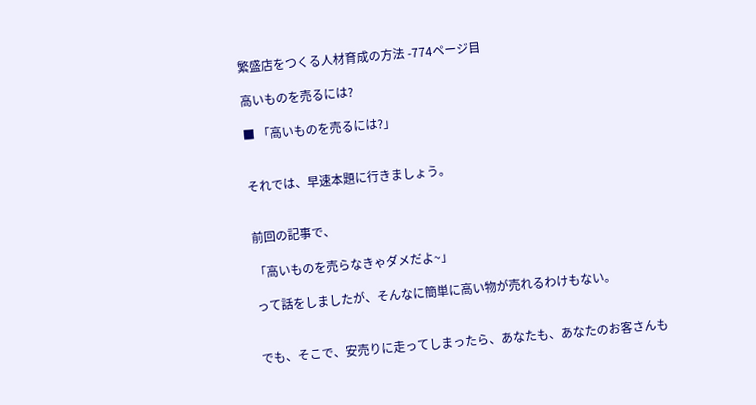繁盛店をつくる人材育成の方法 -774ページ目

高いものを売るには?

■ 「高いものを売るには?」


それでは、早速本題に行きましょう。


前回の記事で、

「高いものを売らなきゃダメだよ~」

って話をしましたが、そんなに簡単に高い物が売れるわけもない。


でも、そこで、安売りに走ってしまったら、あなたも、あなたのお客さんも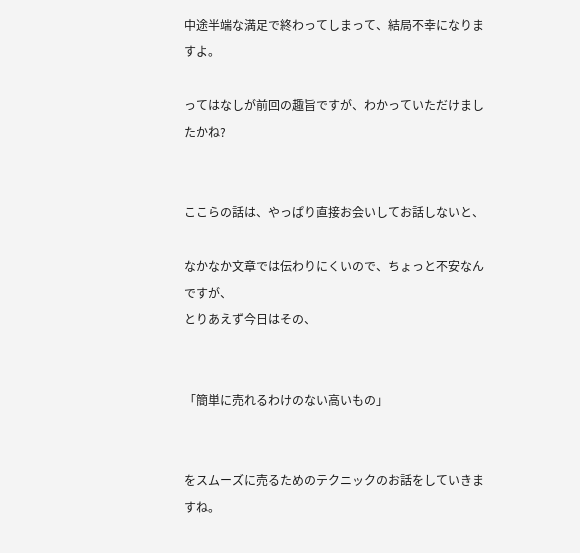中途半端な満足で終わってしまって、結局不幸になりますよ。

ってはなしが前回の趣旨ですが、わかっていただけましたかね?


ここらの話は、やっぱり直接お会いしてお話しないと、

なかなか文章では伝わりにくいので、ちょっと不安なんですが、
とりあえず今日はその、


「簡単に売れるわけのない高いもの」


をスムーズに売るためのテクニックのお話をしていきますね。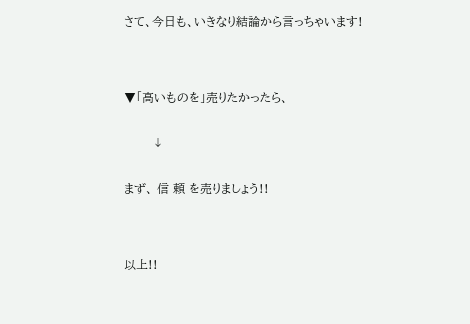さて、今日も、いきなり結論から言っちゃいます!




▼「高いものを」売りたかったら、


       ↓


まず、 信 頼 を売りましょう!!




以上!!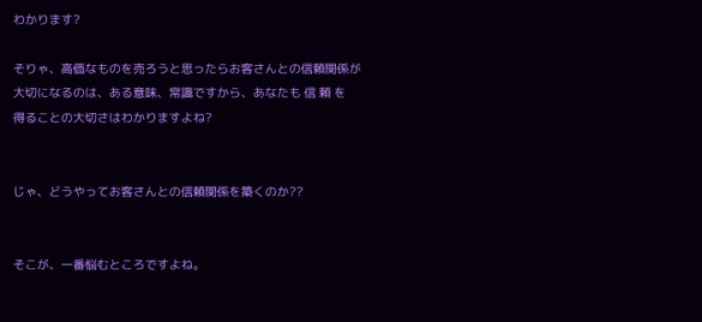わかります?

そりゃ、高価なものを売ろうと思ったらお客さんとの信頼関係が
大切になるのは、ある意味、常識ですから、あなたも 信 頼 を
得ることの大切さはわかりますよね?


じゃ、どうやってお客さんとの信頼関係を築くのか??


そこが、一番悩むところですよね。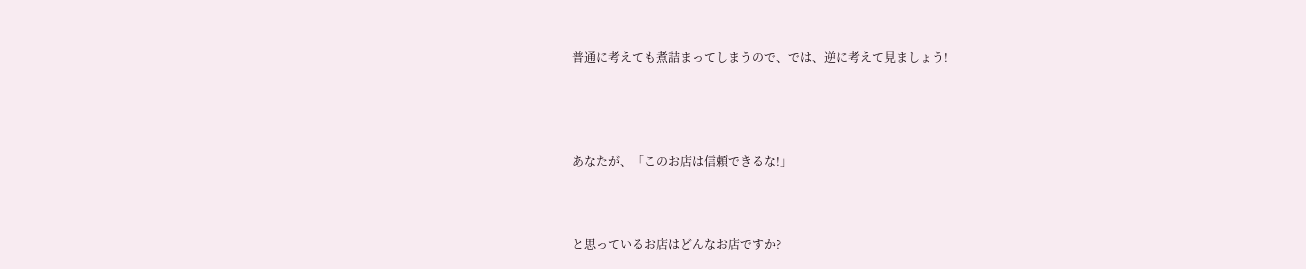普通に考えても煮詰まってしまうので、では、逆に考えて見ましょう!




あなたが、「このお店は信頼できるな!」



と思っているお店はどんなお店ですか?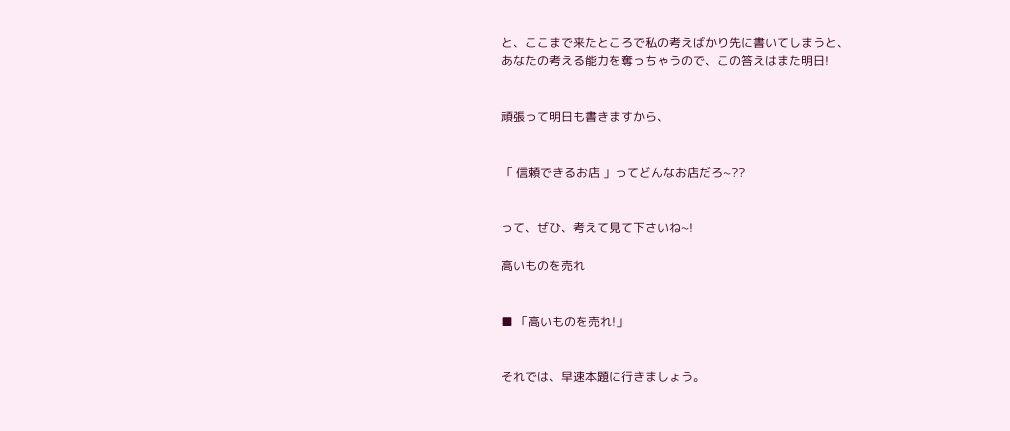と、ここまで来たところで私の考えばかり先に書いてしまうと、
あなたの考える能力を奪っちゃうので、この答えはまた明日!


頑張って明日も書きますから、


「 信頼できるお店 」ってどんなお店だろ~??


って、ぜひ、考えて見て下さいね~!

高いものを売れ


■ 「高いものを売れ!」


それでは、早速本題に行きましょう。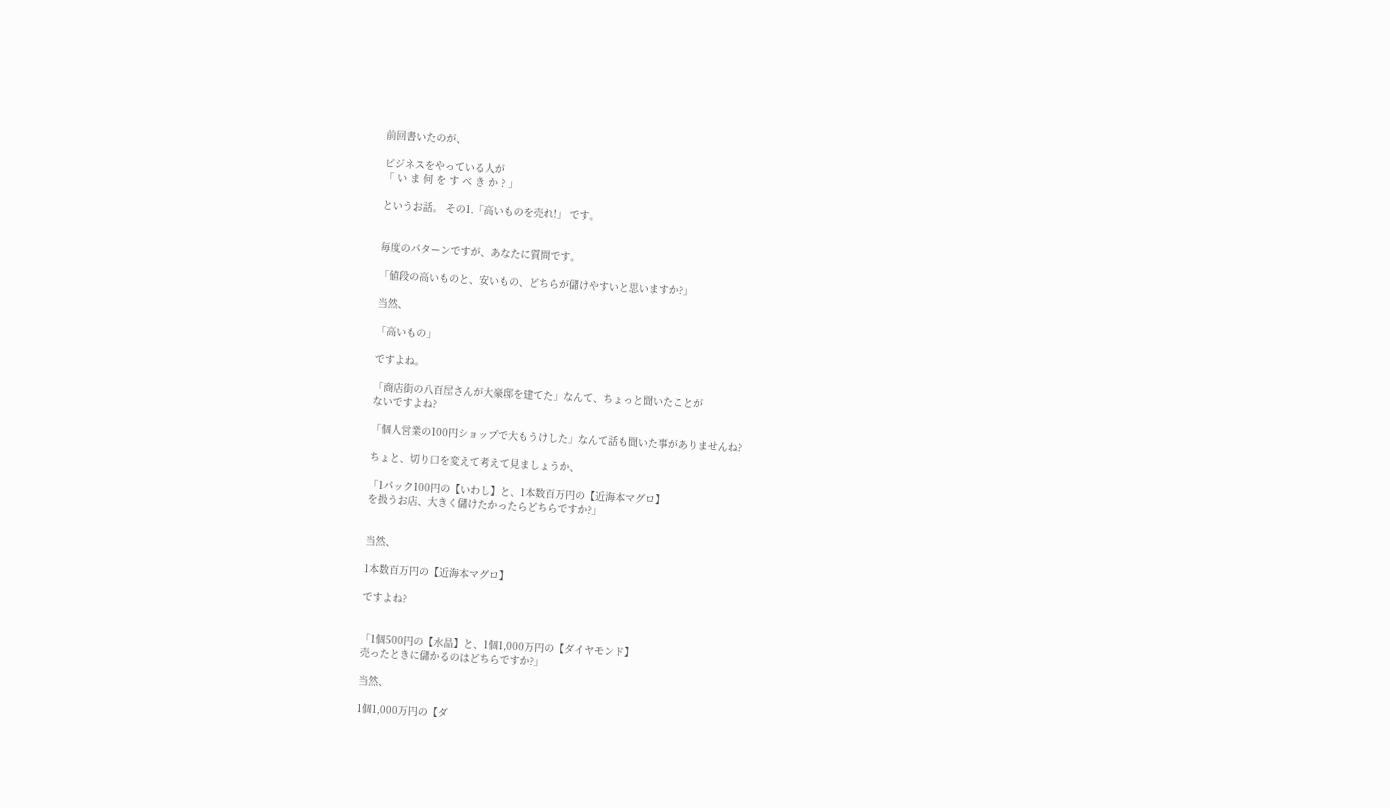前回書いたのが、

ビジネスをやっている人が
「 い ま 何 を す べ き か ? 」

というお話。 その1.「高いものを売れ!」 です。


毎度のパターンですが、あなたに質問です。

「値段の高いものと、安いもの、どちらが儲けやすいと思いますか?」

当然、

「高いもの」

ですよね。

「商店街の八百屋さんが大豪邸を建てた」なんて、ちょっと聞いたことが
ないですよね?

「個人営業の100円ショップで大もうけした」なんて話も聞いた事がありませんね?

ちょと、切り口を変えて考えて見ましょうか、

「1パック100円の【いわし】と、1本数百万円の【近海本マグロ】
を扱うお店、大きく儲けたかったらどちらですか?」


当然、

1本数百万円の【近海本マグロ】

ですよね?


「1個500円の【水晶】と、1個1,000万円の【ダイヤモンド】
売ったときに儲かるのはどちらですか?」

当然、

1個1,000万円の【ダ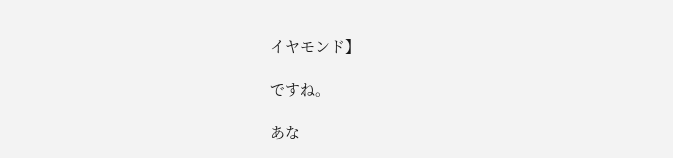イヤモンド】

ですね。

あな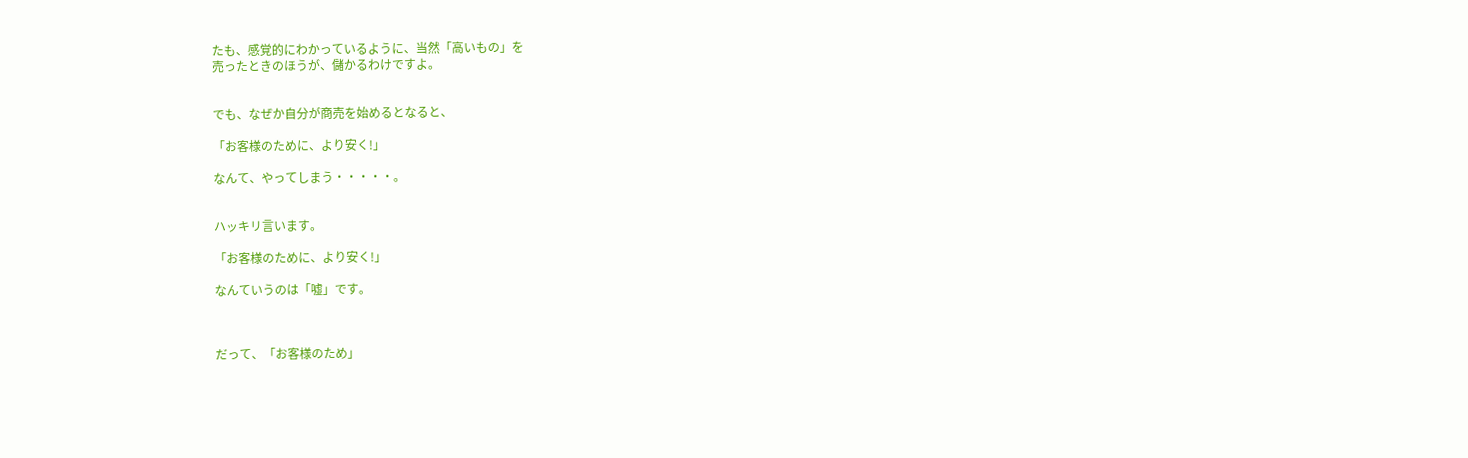たも、感覚的にわかっているように、当然「高いもの」を
売ったときのほうが、儲かるわけですよ。


でも、なぜか自分が商売を始めるとなると、

「お客様のために、より安く!」

なんて、やってしまう・・・・・。


ハッキリ言います。

「お客様のために、より安く!」

なんていうのは「嘘」です。



だって、「お客様のため」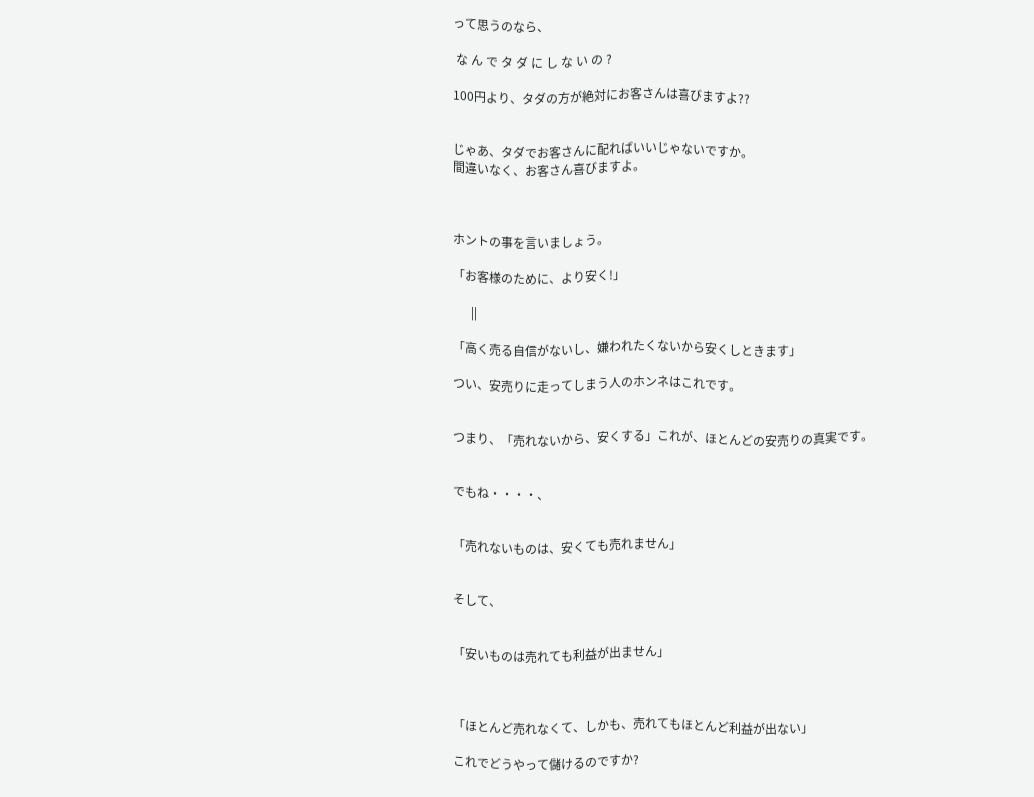って思うのなら、

 な ん で タ ダ に し な い の ?

100円より、タダの方が絶対にお客さんは喜びますよ??


じゃあ、タダでお客さんに配ればいいじゃないですか。
間違いなく、お客さん喜びますよ。



ホントの事を言いましょう。

「お客様のために、より安く!」

      ||

「高く売る自信がないし、嫌われたくないから安くしときます」

つい、安売りに走ってしまう人のホンネはこれです。


つまり、「売れないから、安くする」これが、ほとんどの安売りの真実です。


でもね・・・・、


「売れないものは、安くても売れません」


そして、


「安いものは売れても利益が出ません」



「ほとんど売れなくて、しかも、売れてもほとんど利益が出ない」

これでどうやって儲けるのですか?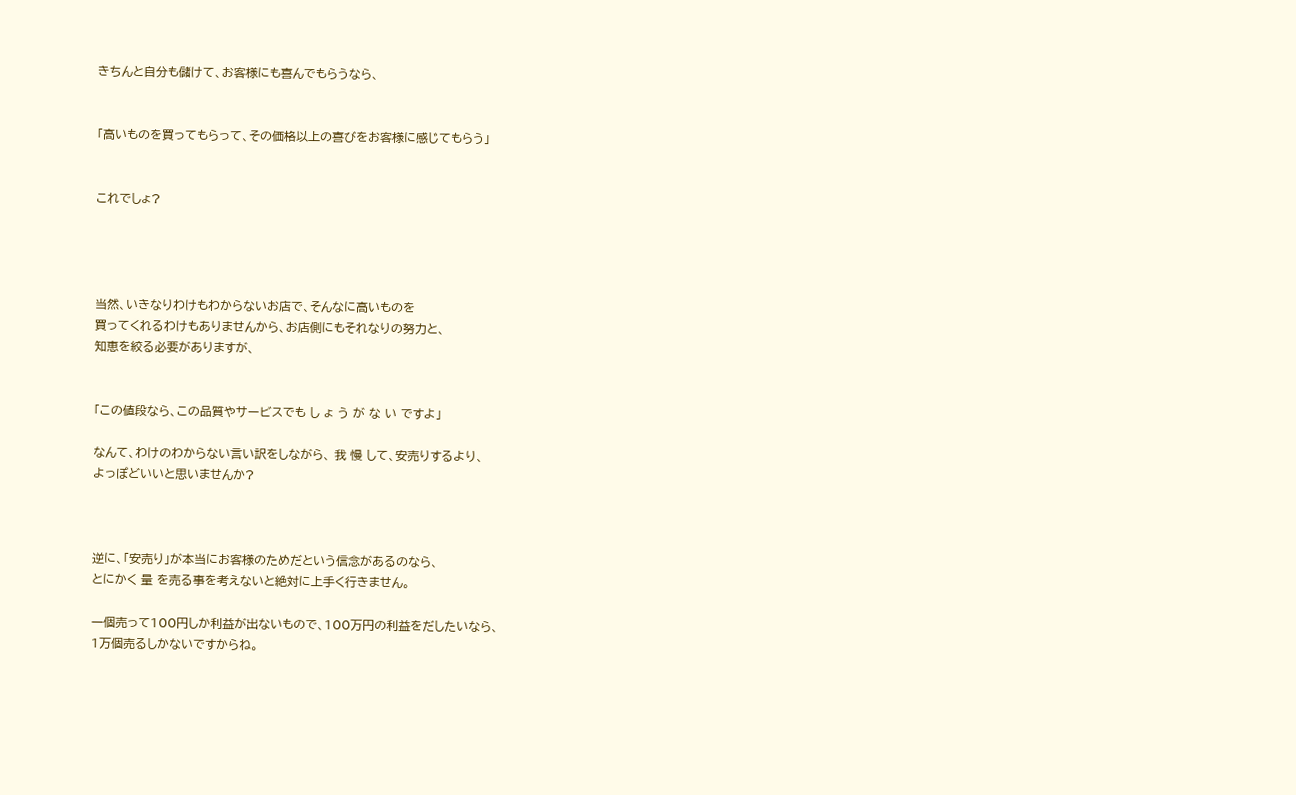きちんと自分も儲けて、お客様にも喜んでもらうなら、


「高いものを買ってもらって、その価格以上の喜びをお客様に感じてもらう」


これでしょ?




当然、いきなりわけもわからないお店で、そんなに高いものを
買ってくれるわけもありませんから、お店側にもそれなりの努力と、
知恵を絞る必要がありますが、


「この値段なら、この品質やサービスでも し ょ う が な い ですよ」

なんて、わけのわからない言い訳をしながら、 我 慢 して、安売りするより、
よっぽどいいと思いませんか?



逆に、「安売り」が本当にお客様のためだという信念があるのなら、
とにかく 量 を売る事を考えないと絶対に上手く行きません。

一個売って100円しか利益が出ないもので、100万円の利益をだしたいなら、
1万個売るしかないですからね。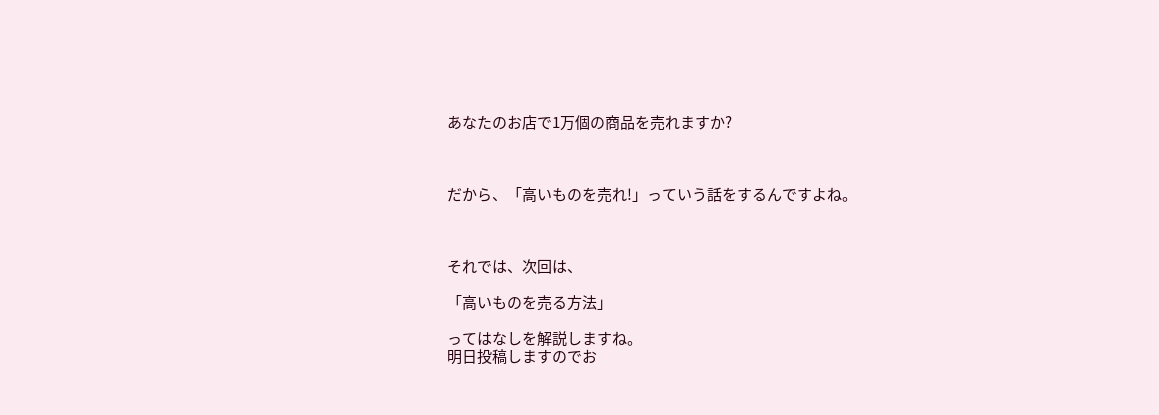あなたのお店で1万個の商品を売れますか?



だから、「高いものを売れ!」っていう話をするんですよね。



それでは、次回は、

「高いものを売る方法」

ってはなしを解説しますね。
明日投稿しますのでお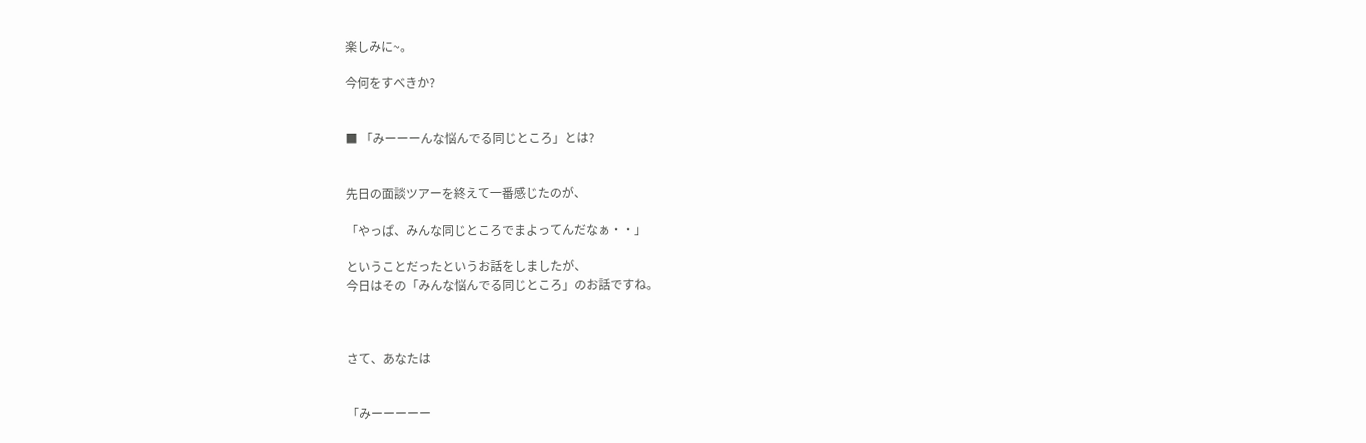楽しみに~。

今何をすべきか?


■ 「みーーーんな悩んでる同じところ」とは?


先日の面談ツアーを終えて一番感じたのが、

「やっぱ、みんな同じところでまよってんだなぁ・・」

ということだったというお話をしましたが、
今日はその「みんな悩んでる同じところ」のお話ですね。



さて、あなたは


「みーーーーー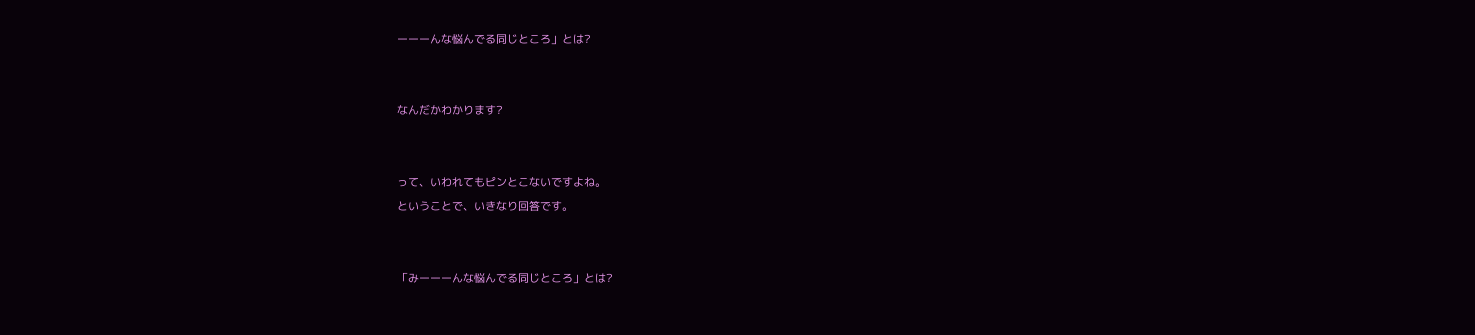ーーーんな悩んでる同じところ」とは?


なんだかわかります?


って、いわれてもピンとこないですよね。
ということで、いきなり回答です。


「みーーーんな悩んでる同じところ」とは?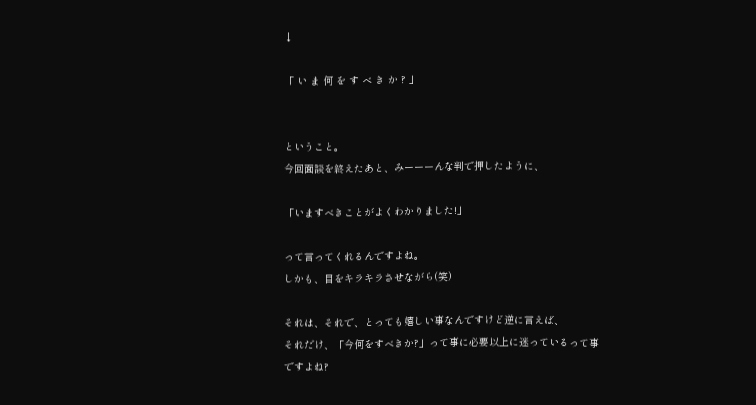↓

「 い ま 何 を す べ き か ? 」


ということ。
今回面談を終えたあと、みーーーんな判で押したように、

「いますべきことがよくわかりました!」

って言ってくれるんですよね。
しかも、目をキラキラさせながら(笑)

それは、それで、とっても嬉しい事なんですけど逆に言えば、
それだけ、「今何をすべきか?」って事に必要以上に迷っているって事
ですよね?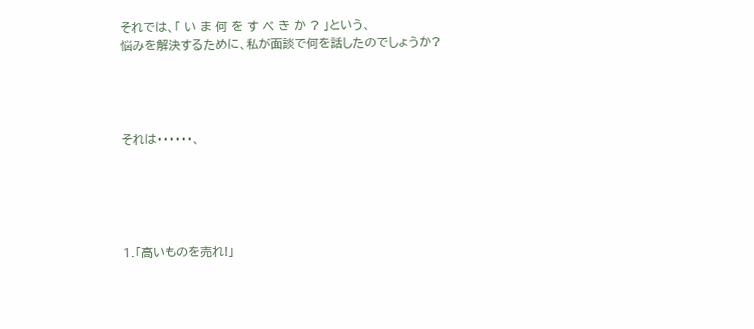それでは、「 い ま 何 を す べ き か ? 」という、
悩みを解決するために、私が面談で何を話したのでしょうか?




それは・・・・・・、





1.「高いものを売れ!」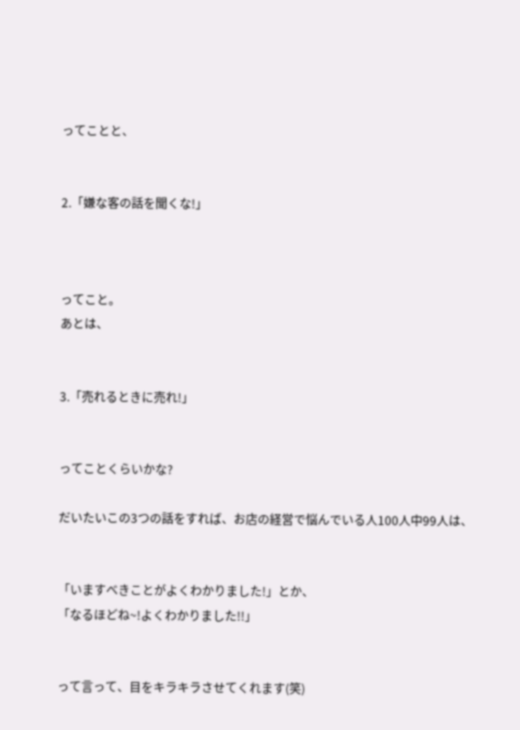ってことと、


2.「嫌な客の話を聞くな!」



ってこと。
あとは、


3.「売れるときに売れ!」


ってことくらいかな?

だいたいこの3つの話をすれば、お店の経営で悩んでいる人100人中99人は、


「いますべきことがよくわかりました!」とか、
「なるほどね~!よくわかりました!!」


って言って、目をキラキラさせてくれます(笑)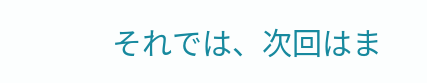それでは、次回はま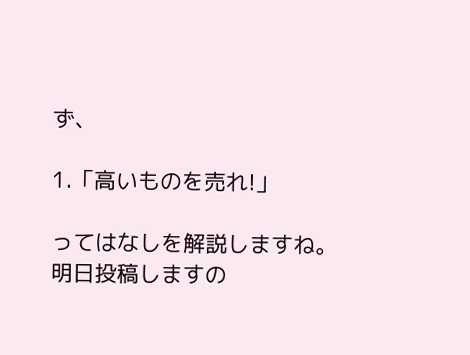ず、

1.「高いものを売れ!」

ってはなしを解説しますね。
明日投稿しますの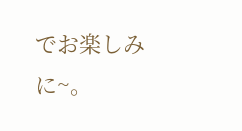でお楽しみに~。